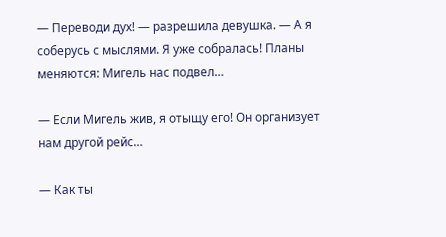— Переводи дух! — разрешила девушка. — А я соберусь с мыслями. Я уже собралась! Планы меняются: Мигель нас подвел…

— Если Мигель жив, я отыщу его! Он организует нам другой рейс…

— Как ты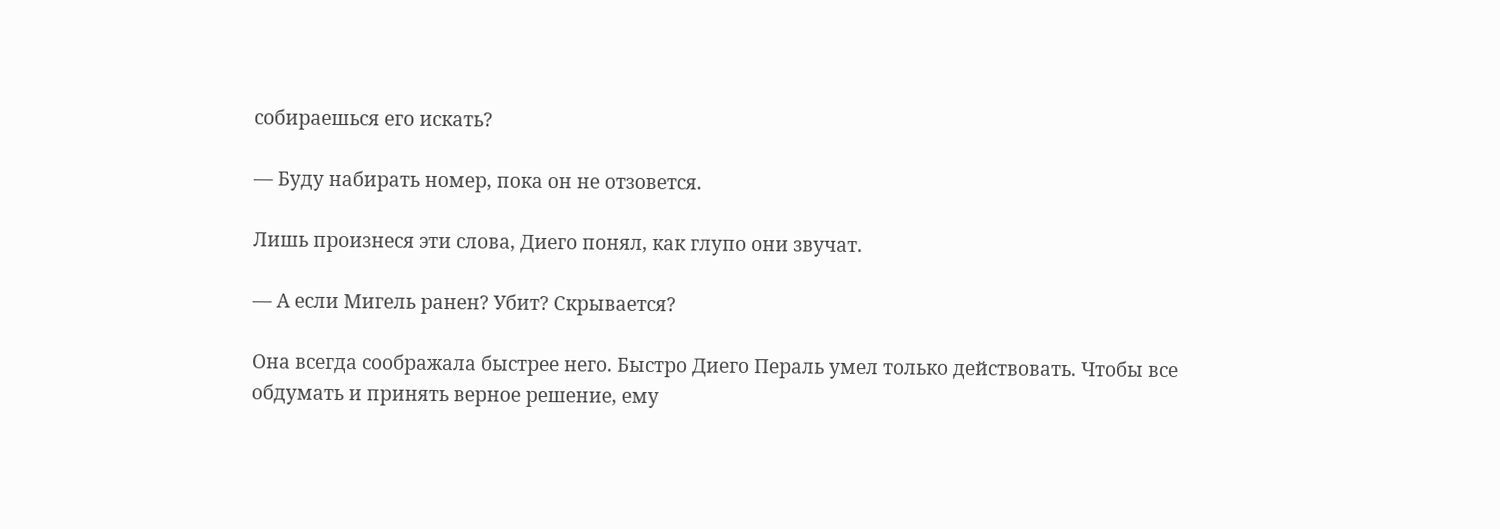собираешься его искать?

— Буду набирать номер, пока он не отзовется.

Лишь произнеся эти слова, Диего понял, как глупо они звучат.

— А если Мигель ранен? Убит? Скрывается?

Она всегда соображала быстрее него. Быстро Диего Пераль умел только действовать. Чтобы все обдумать и принять верное решение, ему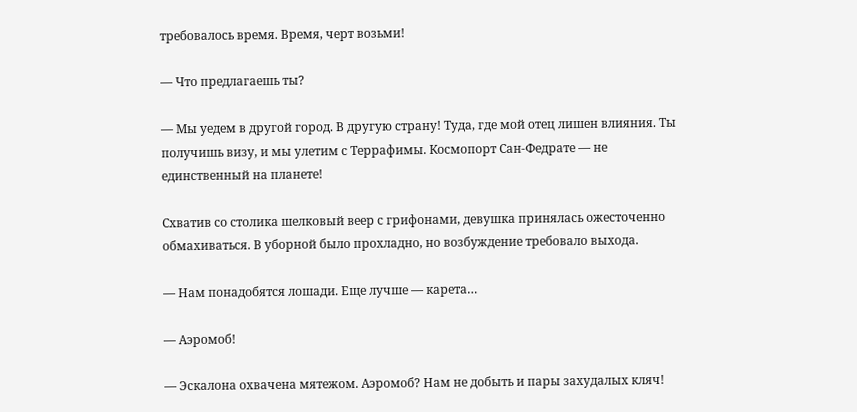требовалось время. Время, черт возьми!

— Что предлагаешь ты?

— Мы уедем в другой город. В другую страну! Туда, где мой отец лишен влияния. Ты получишь визу, и мы улетим с Террафимы. Космопорт Сан-Федрате — не единственный на планете!

Схватив со столика шелковый веер с грифонами, девушка принялась ожесточенно обмахиваться. В уборной было прохладно, но возбуждение требовало выхода.

— Нам понадобятся лошади. Еще лучше — карета…

— Аэромоб!

— Эскалона охвачена мятежом. Аэромоб? Нам не добыть и пары захудалых кляч!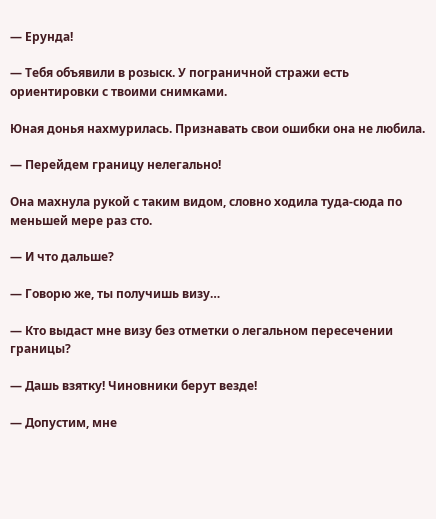— Ерунда!

— Тебя объявили в розыск. У пограничной стражи есть ориентировки с твоими снимками.

Юная донья нахмурилась. Признавать свои ошибки она не любила.

— Перейдем границу нелегально!

Она махнула рукой с таким видом, словно ходила туда-сюда по меньшей мере раз сто.

— И что дальше?

— Говорю же, ты получишь визу…

— Кто выдаст мне визу без отметки о легальном пересечении границы?

— Дашь взятку! Чиновники берут везде!

— Допустим, мне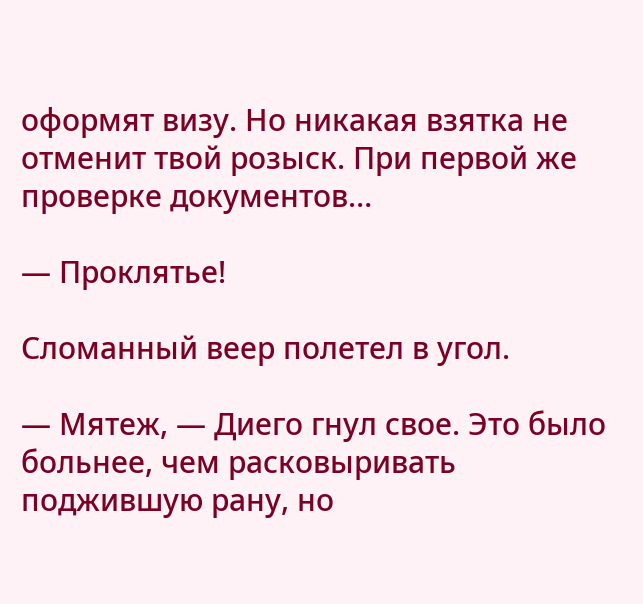оформят визу. Но никакая взятка не отменит твой розыск. При первой же проверке документов…

— Проклятье!

Сломанный веер полетел в угол.

— Мятеж, — Диего гнул свое. Это было больнее, чем расковыривать поджившую рану, но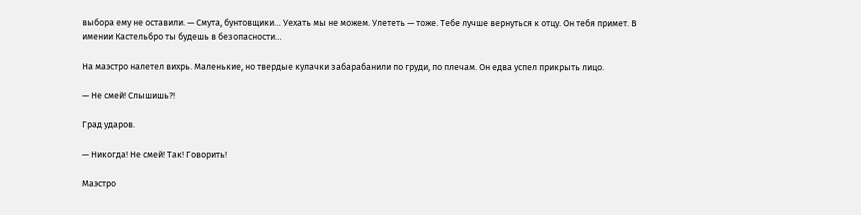выбора ему не оставили. — Смута, бунтовщики… Уехать мы не можем. Улететь — тоже. Тебе лучше вернуться к отцу. Он тебя примет. В имении Кастельбро ты будешь в безопасности…

На маэстро налетел вихрь. Маленькие, но твердые кулачки забарабанили по груди, по плечам. Он едва успел прикрыть лицо.

— Не смей! Слышишь?!

Град ударов.

— Никогда! Не смей! Так! Говорить!

Маэстро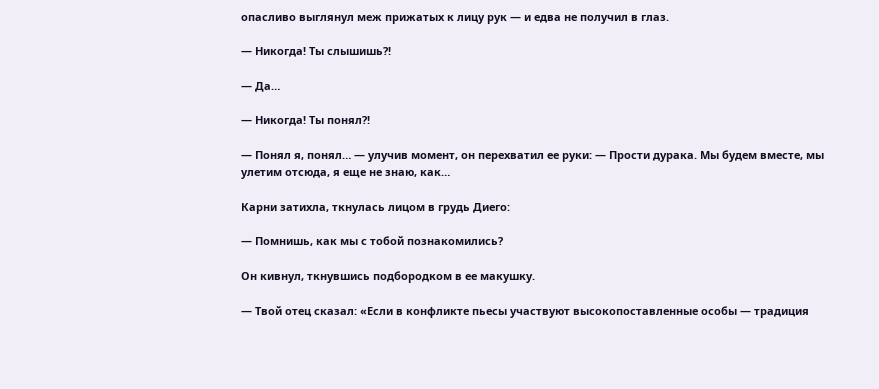опасливо выглянул меж прижатых к лицу рук — и едва не получил в глаз.

— Никогда! Ты слышишь?!

— Да…

— Никогда! Ты понял?!

— Понял я, понял… — улучив момент, он перехватил ее руки: — Прости дурака. Мы будем вместе, мы улетим отсюда, я еще не знаю, как…

Карни затихла, ткнулась лицом в грудь Диего:

— Помнишь, как мы с тобой познакомились?

Он кивнул, ткнувшись подбородком в ее макушку.

— Твой отец сказал: «Если в конфликте пьесы участвуют высокопоставленные особы — традиция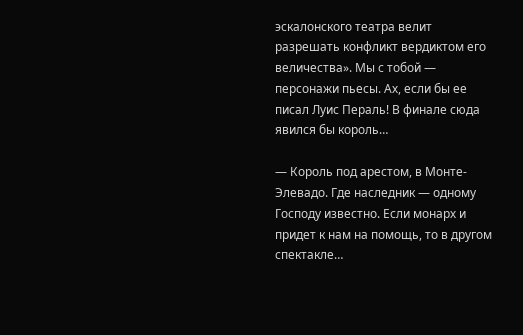эскалонского театра велит разрешать конфликт вердиктом его величества». Мы с тобой — персонажи пьесы. Ах, если бы ее писал Луис Пераль! В финале сюда явился бы король…

— Король под арестом, в Монте-Элевадо. Где наследник — одному Господу известно. Если монарх и придет к нам на помощь, то в другом спектакле…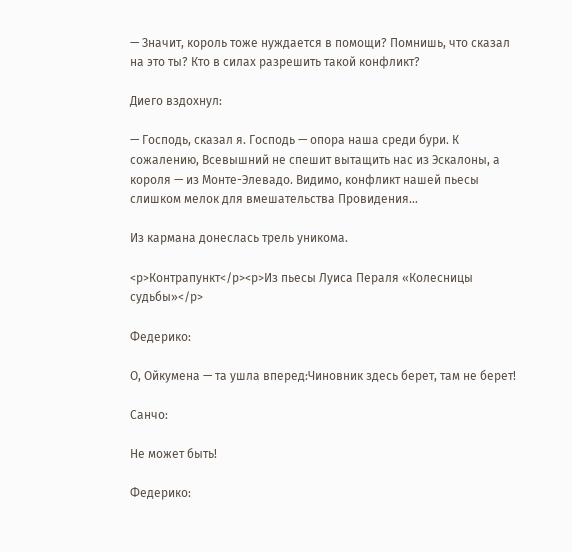— Значит, король тоже нуждается в помощи? Помнишь, что сказал на это ты? Кто в силах разрешить такой конфликт?

Диего вздохнул:

— Господь, сказал я. Господь — опора наша среди бури. К сожалению, Всевышний не спешит вытащить нас из Эскалоны, а короля — из Монте-Элевадо. Видимо, конфликт нашей пьесы слишком мелок для вмешательства Провидения…

Из кармана донеслась трель уникома.

<p>Контрапункт</p><p>Из пьесы Луиса Пераля «Колесницы судьбы»</p>

Федерико:

О, Ойкумена — та ушла вперед:Чиновник здесь берет, там не берет!

Санчо:

Не может быть!

Федерико: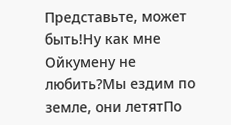Представьте, может быть!Ну как мне Ойкумену не любить?Мы ездим по земле, они летятПо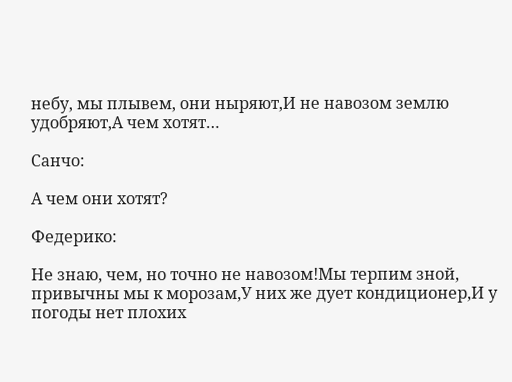небу, мы плывем, они ныряют,И не навозом землю удобряют,А чем хотят…

Санчо:

А чем они хотят?

Федерико:

Не знаю, чем, но точно не навозом!Мы терпим зной, привычны мы к морозам,У них же дует кондиционер,И у погоды нет плохих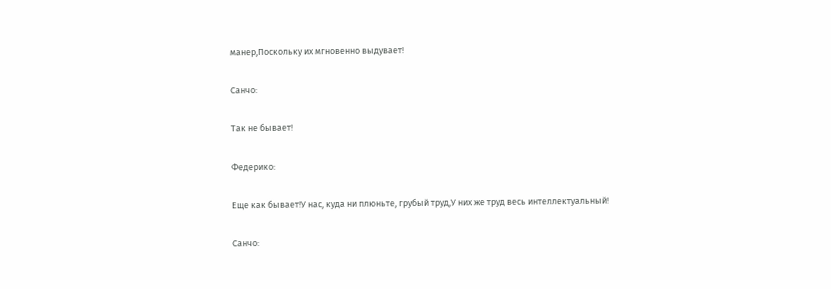манер,Поскольку их мгновенно выдувает!

Санчо:

Так не бывает!

Федерико:

Еще как бывает!У нас, куда ни плюньте, грубый труд,У них же труд весь интеллектуальный!

Санчо: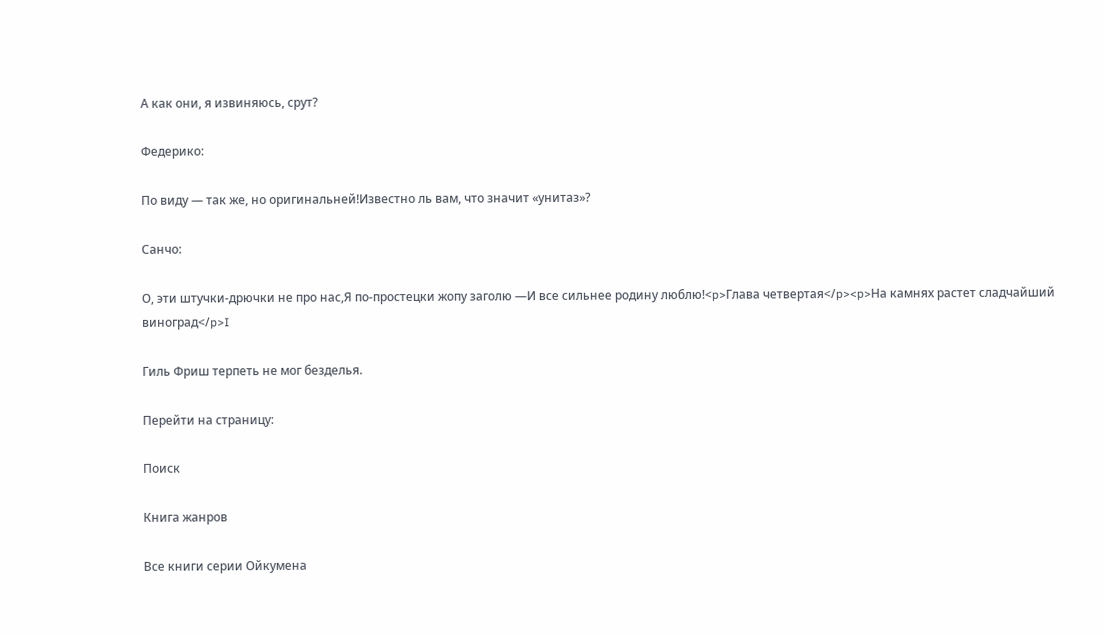А как они, я извиняюсь, срут?

Федерико:

По виду — так же, но оригинальней!Известно ль вам, что значит «унитаз»?

Санчо:

О, эти штучки-дрючки не про нас,Я по-простецки жопу заголю —И все сильнее родину люблю!<p>Глава четвертая</p><p>На камнях растет сладчайший виноград</p>I

Гиль Фриш терпеть не мог безделья.

Перейти на страницу:

Поиск

Книга жанров

Все книги серии Ойкумена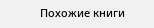Похожие книги